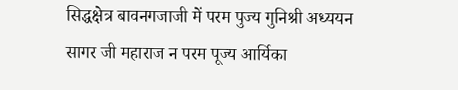सिद्धक्षेत्र बावनगजाजी में परम पुज्य गुनिश्री अध्ययन सागर जी महाराज न परम पूज्य आर्यिका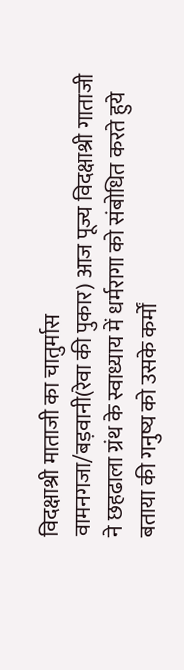विदक्षाश्री माताजी का चातुर्मास
वामनगजा/बड़वानी(रेवा की पुकार) आज पूज्य विदक्षाश्री गाताजी ने छहढाला ग्रंथ के स्वाध्याय में धर्मरागा को संबोधित करते हुये बताया की गनुष्य को उसके कर्मों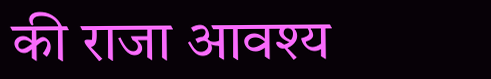की राजा आवश्य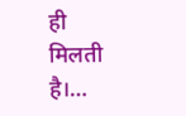ही मिलती है।…